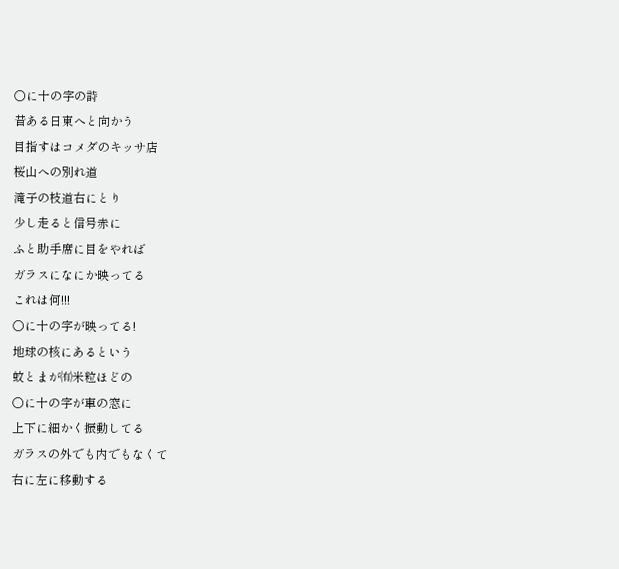○に十の字の詩
昔ある日東へと向かう
目指すはコメダのキッサ店
桜山への別れ道
滝子の枝道右にとり
少し走ると信号赤に
ふと助手席に目をやれば
ガラスになにか映ってる
これは何!!!
○に十の字が映ってる!
地球の核にあるという
蚊とまが㈲米粒ほどの
○に十の字が車の窓に
上下に細かく振動してる
ガラスの外でも内でもなくて
右に左に移動する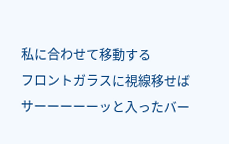私に合わせて移動する
フロントガラスに視線移せば
サーーーーーッと入ったバー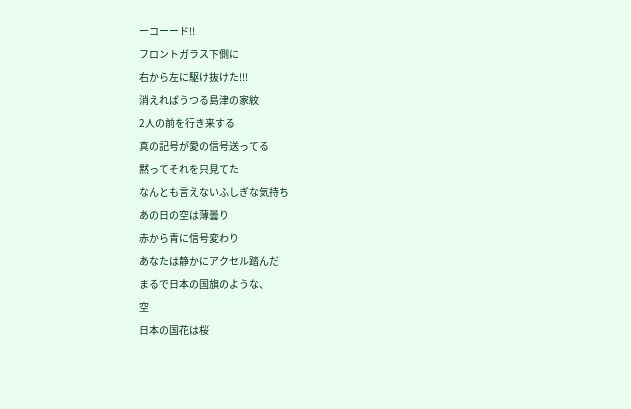ーコーード!!
フロントガラス下側に
右から左に駆け抜けた!!!
消えればうつる島津の家紋
2人の前を行き来する
真の記号が愛の信号送ってる
黙ってそれを只見てた
なんとも言えないふしぎな気持ち
あの日の空は薄曇り
赤から青に信号変わり
あなたは静かにアクセル踏んだ
まるで日本の国旗のような、
空
日本の国花は桜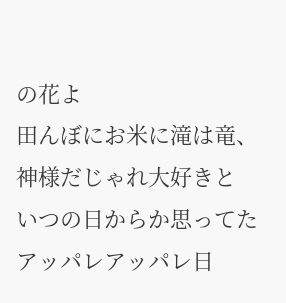の花よ
田んぼにお米に滝は竜、
神様だじゃれ大好きと
いつの日からか思ってた
アッパレアッパレ日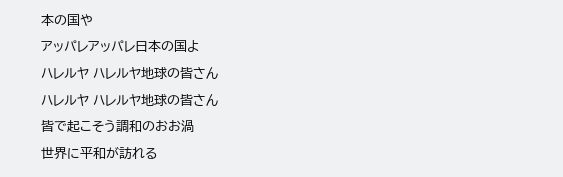本の国や
アッパレアッパレ日本の国よ
ハレルヤ ハレルヤ地球の皆さん
ハレルヤ ハレルヤ地球の皆さん
皆で起こそう調和のおお渦
世界に平和が訪れる